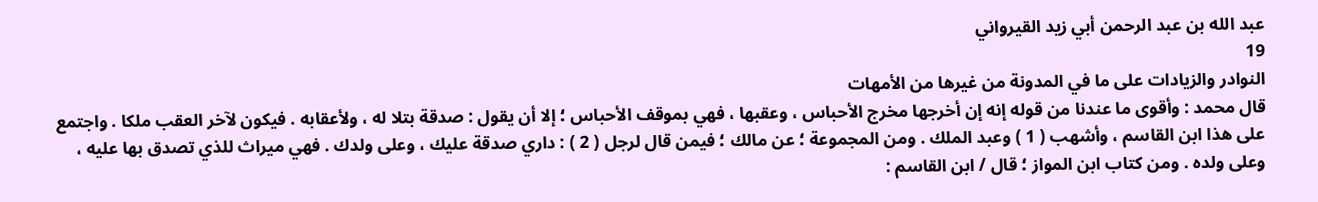عبد الله بن عبد الرحمن أبي زيد القيرواني
19
النوادر والزيادات على ما في المدونة من غيرها من الأمهات
قال محمد : وأقوى ما عندنا من قوله إنه إن أخرجها مخرج الأحباس ، وعقبها ، فهي بموقف الأحباس ؛ إلا أن يقول : صدقة بتلا له ، ولأعقابه . فيكون لآخر العقب ملكا . واجتمع على هذا ابن القاسم ، وأشهب ( 1 ) وعبد الملك . ومن المجموعة ؛ عن مالك ؛ فيمن قال لرجل ( 2 ) : داري صدقة عليك ، وعلى ولدك . فهي ميراث للذي تصدق بها عليه ، وعلى ولده . ومن كتاب ابن المواز ؛ قال / ابن القاسم :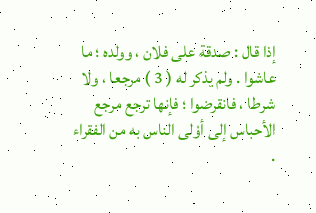إذا قال : صدقة على فلان ، وولده ؛ ما عاشوا . ولم يذكر له ( 3 ) مرجعا ، ولا شرطا ، فانقرضوا ؛ فإنها ترجع مرجع الأحباس إلى أوْلى الناس به من الفقراء .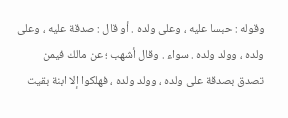وقوله : حبسا عليه ، وعلى ولده . أو قال : صدقة عليه ، وعلى ولده ، وولد ولده . سواء . وقال أشهب ؛ عن مالك فيمن تصدق بصدقة على ولده ، وولد ولده ، فهلكوا إلا ابنة بقيت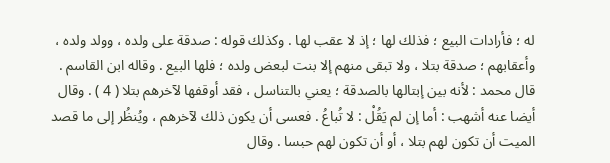له ؛ فأرادات البيع ؛ فذلك لها ؛ إذ لا عقب لها . وكذلك قوله : صدقة على ولده ، وولد ولده ، وأعقابهم ؛ صدقة بتلا ، ولا تبقى منهم إلا بنت لبعض ولده ؛ فلها البيع . وقاله ابن القاسم . قال محمد : لأنه بين إبتالها بالصدقة ؛ يعني بالتناسل ، فقد أوقفها لآخرهم بتلا ( 4 ) . وقال أيضا عنه أشهب : أما إن لم يَقُلْ : لا تُباعُ . فعسى أن يكون ذلك لآخرهم ، ويُنظُر إلى ما قصد الميت أن تكون لهم بتلا ، أو أن تكون لهم حبسا . وقال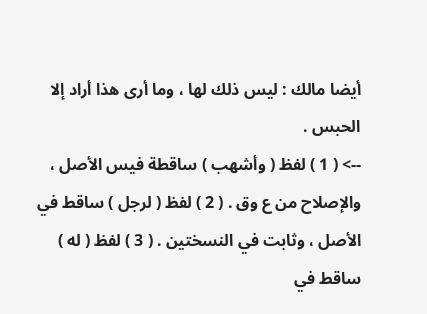أيضا مالك : ليس ذلك لها ، وما أرى هذا أراد إلا الحبس .
--> ( 1 ) لفظ ( وأشهب ) ساقطة فيس الأصل ، والإصلاح من ع وق . ( 2 ) لفظ ( لرجل ) ساقط في الأصل ، وثابت في النسختين . ( 3 ) لفظ ( له ) ساقط في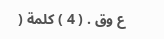ع وق . ( 4 ) كلمة (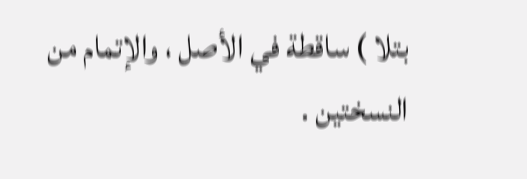بتلا ) ساقطة في الأصل ، والإتمام من النسختين .